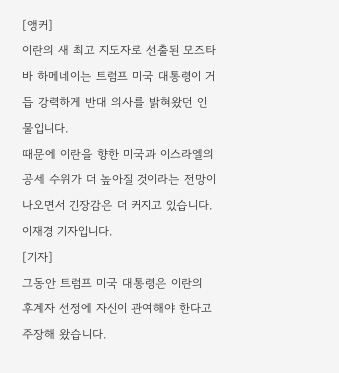[앵커]
이란의 새 최고 지도자로 선출된 모즈타바 하메네이는 트럼프 미국 대통령이 거듭 강력하게 반대 의사를 밝혀왔던 인물입니다.
때문에 이란을 향한 미국과 이스라엘의 공세 수위가 더 높아질 것이라는 전망이 나오면서 긴장감은 더 커지고 있습니다.
이재경 기자입니다.
[기자]
그동안 트럼프 미국 대통령은 이란의 후계자 선정에 자신이 관여해야 한다고 주장해 왔습니다.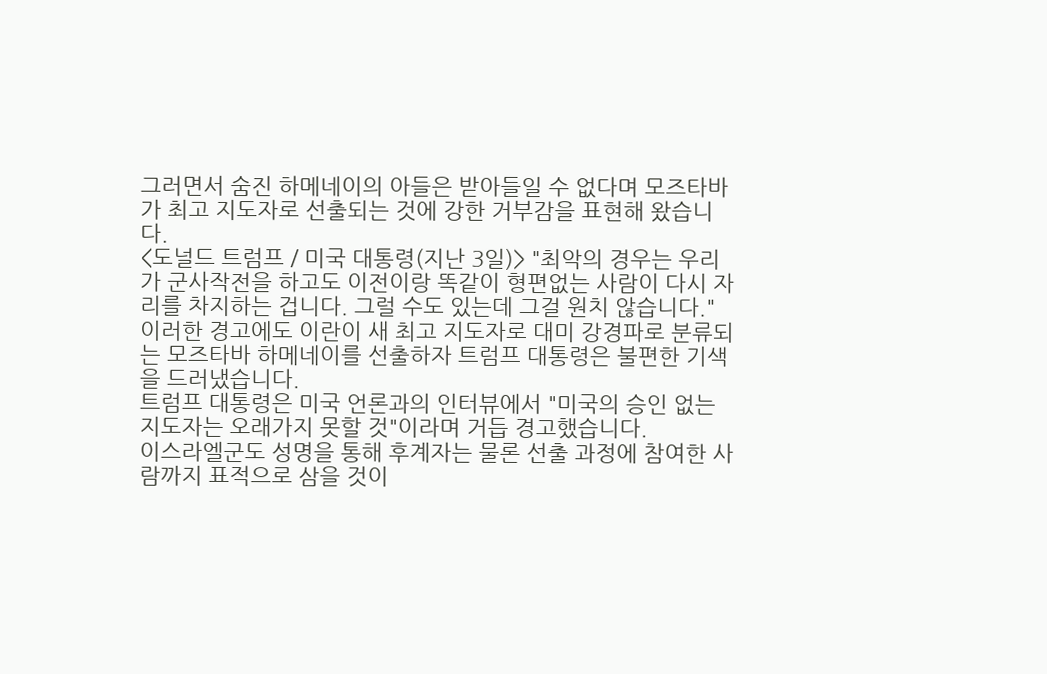그러면서 숨진 하메네이의 아들은 받아들일 수 없다며 모즈타바가 최고 지도자로 선출되는 것에 강한 거부감을 표현해 왔습니다.
<도널드 트럼프 / 미국 대통령(지난 3일)> "최악의 경우는 우리가 군사작전을 하고도 이전이랑 똑같이 형편없는 사람이 다시 자리를 차지하는 겁니다. 그럴 수도 있는데 그걸 원치 않습니다."
이러한 경고에도 이란이 새 최고 지도자로 대미 강경파로 분류되는 모즈타바 하메네이를 선출하자 트럼프 대통령은 불편한 기색을 드러냈습니다.
트럼프 대통령은 미국 언론과의 인터뷰에서 "미국의 승인 없는 지도자는 오래가지 못할 것"이라며 거듭 경고했습니다.
이스라엘군도 성명을 통해 후계자는 물론 선출 과정에 참여한 사람까지 표적으로 삼을 것이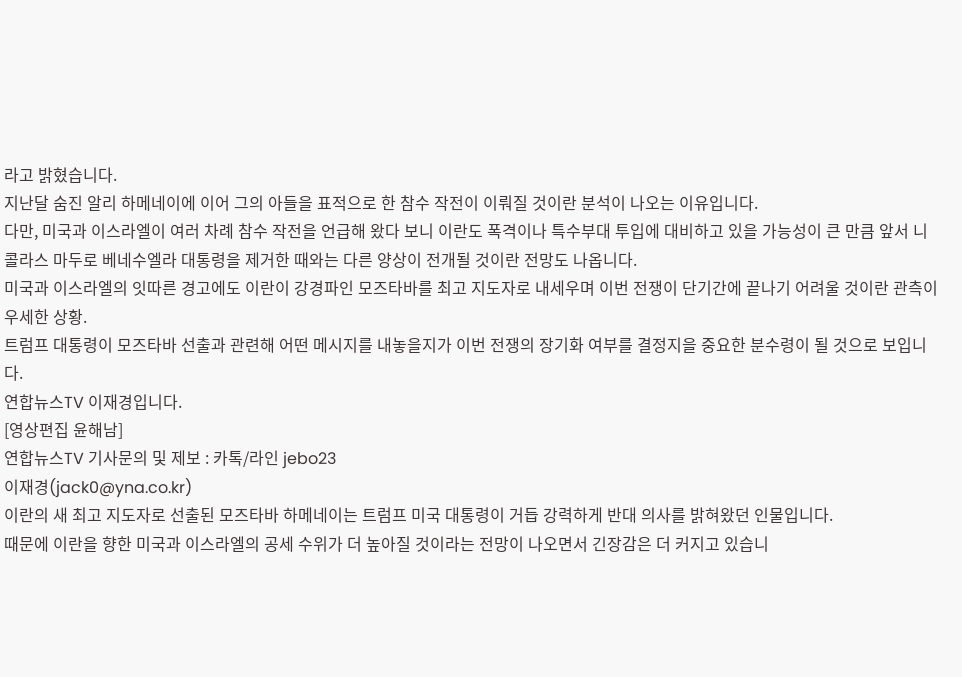라고 밝혔습니다.
지난달 숨진 알리 하메네이에 이어 그의 아들을 표적으로 한 참수 작전이 이뤄질 것이란 분석이 나오는 이유입니다.
다만, 미국과 이스라엘이 여러 차례 참수 작전을 언급해 왔다 보니 이란도 폭격이나 특수부대 투입에 대비하고 있을 가능성이 큰 만큼 앞서 니콜라스 마두로 베네수엘라 대통령을 제거한 때와는 다른 양상이 전개될 것이란 전망도 나옵니다.
미국과 이스라엘의 잇따른 경고에도 이란이 강경파인 모즈타바를 최고 지도자로 내세우며 이번 전쟁이 단기간에 끝나기 어려울 것이란 관측이 우세한 상황.
트럼프 대통령이 모즈타바 선출과 관련해 어떤 메시지를 내놓을지가 이번 전쟁의 장기화 여부를 결정지을 중요한 분수령이 될 것으로 보입니다.
연합뉴스TV 이재경입니다.
[영상편집 윤해남]
연합뉴스TV 기사문의 및 제보 : 카톡/라인 jebo23
이재경(jack0@yna.co.kr)
이란의 새 최고 지도자로 선출된 모즈타바 하메네이는 트럼프 미국 대통령이 거듭 강력하게 반대 의사를 밝혀왔던 인물입니다.
때문에 이란을 향한 미국과 이스라엘의 공세 수위가 더 높아질 것이라는 전망이 나오면서 긴장감은 더 커지고 있습니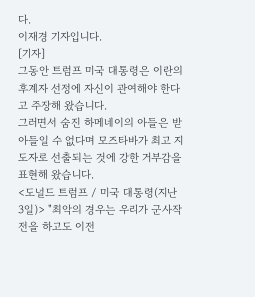다.
이재경 기자입니다.
[기자]
그동안 트럼프 미국 대통령은 이란의 후계자 선정에 자신이 관여해야 한다고 주장해 왔습니다.
그러면서 숨진 하메네이의 아들은 받아들일 수 없다며 모즈타바가 최고 지도자로 선출되는 것에 강한 거부감을 표현해 왔습니다.
<도널드 트럼프 / 미국 대통령(지난 3일)> "최악의 경우는 우리가 군사작전을 하고도 이전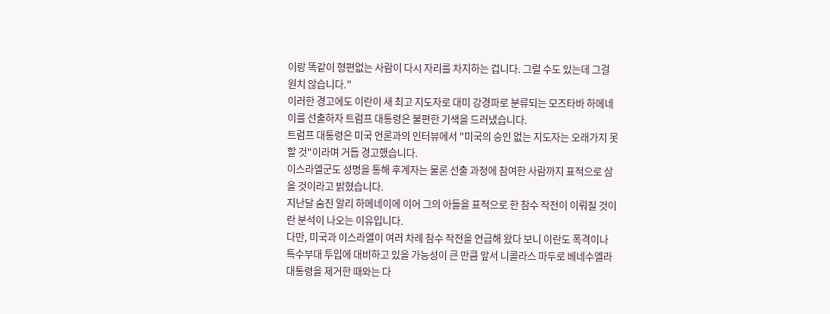이랑 똑같이 형편없는 사람이 다시 자리를 차지하는 겁니다. 그럴 수도 있는데 그걸 원치 않습니다."
이러한 경고에도 이란이 새 최고 지도자로 대미 강경파로 분류되는 모즈타바 하메네이를 선출하자 트럼프 대통령은 불편한 기색을 드러냈습니다.
트럼프 대통령은 미국 언론과의 인터뷰에서 "미국의 승인 없는 지도자는 오래가지 못할 것"이라며 거듭 경고했습니다.
이스라엘군도 성명을 통해 후계자는 물론 선출 과정에 참여한 사람까지 표적으로 삼을 것이라고 밝혔습니다.
지난달 숨진 알리 하메네이에 이어 그의 아들을 표적으로 한 참수 작전이 이뤄질 것이란 분석이 나오는 이유입니다.
다만, 미국과 이스라엘이 여러 차례 참수 작전을 언급해 왔다 보니 이란도 폭격이나 특수부대 투입에 대비하고 있을 가능성이 큰 만큼 앞서 니콜라스 마두로 베네수엘라 대통령을 제거한 때와는 다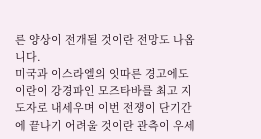른 양상이 전개될 것이란 전망도 나옵니다.
미국과 이스라엘의 잇따른 경고에도 이란이 강경파인 모즈타바를 최고 지도자로 내세우며 이번 전쟁이 단기간에 끝나기 어려울 것이란 관측이 우세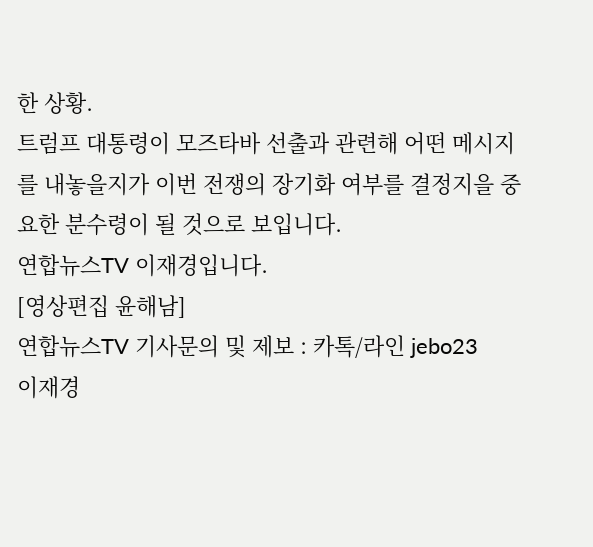한 상황.
트럼프 대통령이 모즈타바 선출과 관련해 어떤 메시지를 내놓을지가 이번 전쟁의 장기화 여부를 결정지을 중요한 분수령이 될 것으로 보입니다.
연합뉴스TV 이재경입니다.
[영상편집 윤해남]
연합뉴스TV 기사문의 및 제보 : 카톡/라인 jebo23
이재경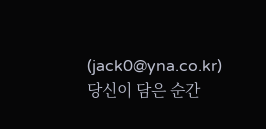(jack0@yna.co.kr)
당신이 담은 순간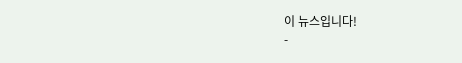이 뉴스입니다!
-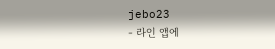jebo23
- 라인 앱에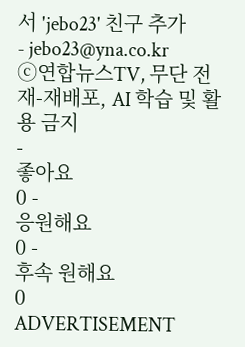서 'jebo23' 친구 추가
- jebo23@yna.co.kr
ⓒ연합뉴스TV, 무단 전재-재배포, AI 학습 및 활용 금지
-
좋아요
0 -
응원해요
0 -
후속 원해요
0
ADVERTISEMENT